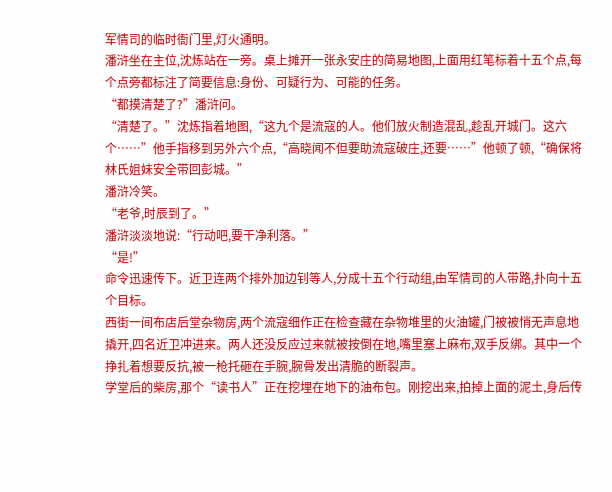军情司的临时衙门里,灯火通明。
潘浒坐在主位,沈炼站在一旁。桌上摊开一张永安庄的简易地图,上面用红笔标着十五个点,每个点旁都标注了简要信息:身份、可疑行为、可能的任务。
“都摸清楚了?”潘浒问。
“清楚了。”沈炼指着地图,“这九个是流寇的人。他们放火制造混乱,趁乱开城门。这六个……”他手指移到另外六个点,“高晓闻不但要助流寇破庄,还要……”他顿了顿,“确保将林氏姐妹安全带回彭城。”
潘浒冷笑。
“老爷,时辰到了。”
潘浒淡淡地说:“行动吧,要干净利落。”
“是!”
命令迅速传下。近卫连两个排外加边钊等人,分成十五个行动组,由军情司的人带路,扑向十五个目标。
西街一间布店后堂杂物房,两个流寇细作正在检查藏在杂物堆里的火油罐,门被被悄无声息地撬开,四名近卫冲进来。两人还没反应过来就被按倒在地,嘴里塞上麻布,双手反绑。其中一个挣扎着想要反抗,被一枪托砸在手腕,腕骨发出清脆的断裂声。
学堂后的柴房,那个“读书人”正在挖埋在地下的油布包。刚挖出来,拍掉上面的泥土,身后传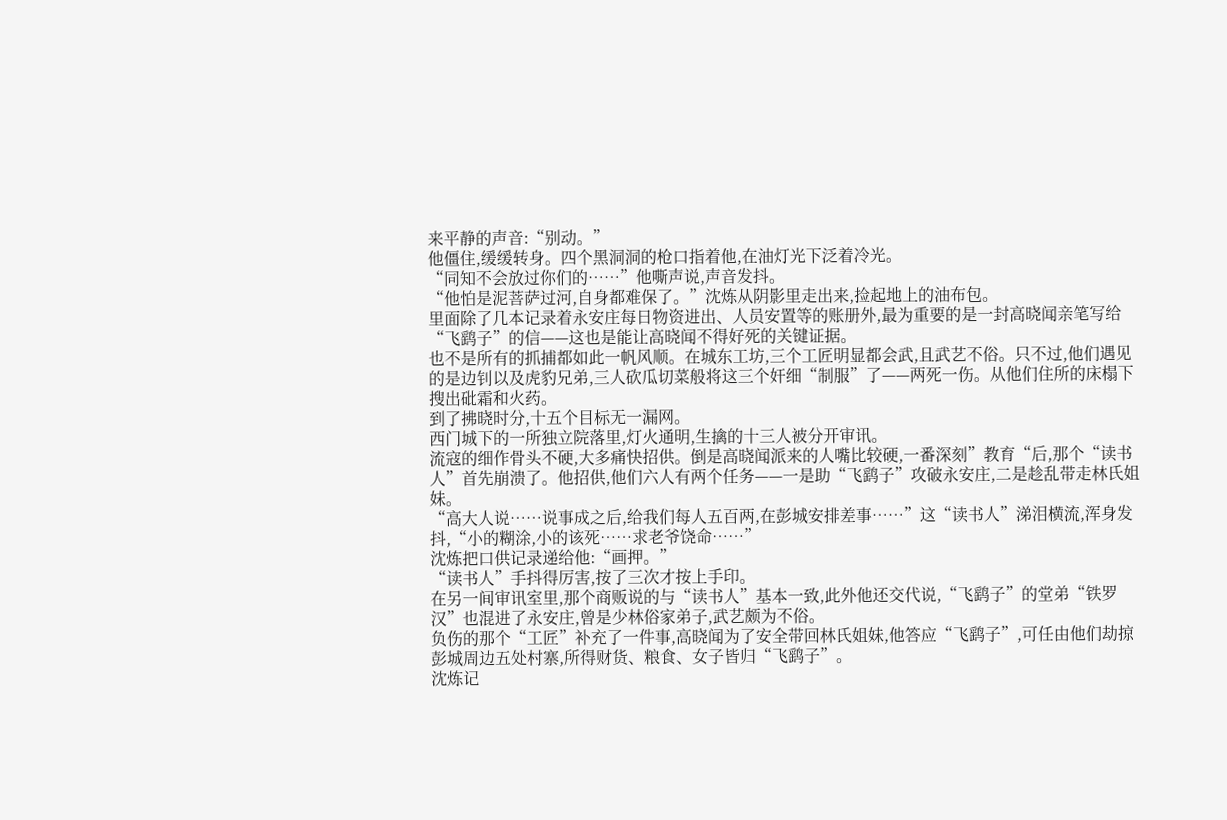来平静的声音:“别动。”
他僵住,缓缓转身。四个黑洞洞的枪口指着他,在油灯光下泛着冷光。
“同知不会放过你们的……”他嘶声说,声音发抖。
“他怕是泥菩萨过河,自身都难保了。”沈炼从阴影里走出来,捡起地上的油布包。
里面除了几本记录着永安庄每日物资进出、人员安置等的账册外,最为重要的是一封高晓闻亲笔写给“飞鹞子”的信——这也是能让高晓闻不得好死的关键证据。
也不是所有的抓捕都如此一帆风顺。在城东工坊,三个工匠明显都会武,且武艺不俗。只不过,他们遇见的是边钊以及虎豹兄弟,三人砍瓜切菜般将这三个奸细“制服”了——两死一伤。从他们住所的床榻下搜出砒霜和火药。
到了拂晓时分,十五个目标无一漏网。
西门城下的一所独立院落里,灯火通明,生擒的十三人被分开审讯。
流寇的细作骨头不硬,大多痛快招供。倒是高晓闻派来的人嘴比较硬,一番深刻”教育“后,那个“读书人”首先崩溃了。他招供,他们六人有两个任务——一是助“飞鹞子”攻破永安庄,二是趁乱带走林氏姐妹。
“高大人说……说事成之后,给我们每人五百两,在彭城安排差事……”这“读书人”涕泪横流,浑身发抖,“小的糊涂,小的该死……求老爷饶命……”
沈炼把口供记录递给他:“画押。”
“读书人”手抖得厉害,按了三次才按上手印。
在另一间审讯室里,那个商贩说的与“读书人”基本一致,此外他还交代说,“飞鹞子”的堂弟“铁罗汉”也混进了永安庄,曾是少林俗家弟子,武艺颇为不俗。
负伤的那个“工匠”补充了一件事,高晓闻为了安全带回林氏姐妹,他答应“飞鹞子”,可任由他们劫掠彭城周边五处村寨,所得财货、粮食、女子皆归“飞鹞子”。
沈炼记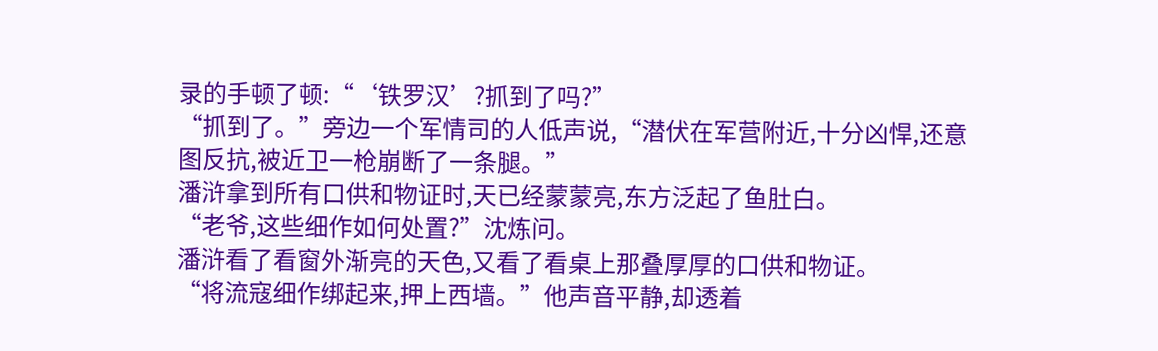录的手顿了顿:“‘铁罗汉’?抓到了吗?”
“抓到了。”旁边一个军情司的人低声说,“潜伏在军营附近,十分凶悍,还意图反抗,被近卫一枪崩断了一条腿。”
潘浒拿到所有口供和物证时,天已经蒙蒙亮,东方泛起了鱼肚白。
“老爷,这些细作如何处置?”沈炼问。
潘浒看了看窗外渐亮的天色,又看了看桌上那叠厚厚的口供和物证。
“将流寇细作绑起来,押上西墙。”他声音平静,却透着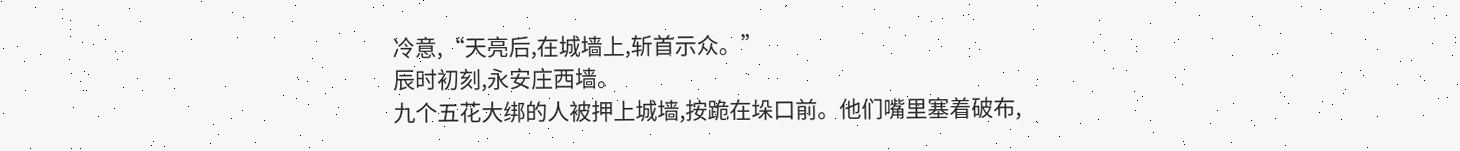冷意,“天亮后,在城墙上,斩首示众。”
辰时初刻,永安庄西墙。
九个五花大绑的人被押上城墙,按跪在垛口前。他们嘴里塞着破布,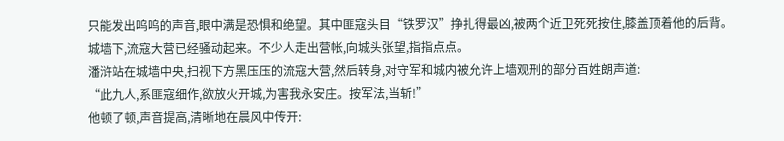只能发出呜呜的声音,眼中满是恐惧和绝望。其中匪寇头目“铁罗汉”挣扎得最凶,被两个近卫死死按住,膝盖顶着他的后背。
城墙下,流寇大营已经骚动起来。不少人走出营帐,向城头张望,指指点点。
潘浒站在城墙中央,扫视下方黑压压的流寇大营,然后转身,对守军和城内被允许上墙观刑的部分百姓朗声道:
“此九人,系匪寇细作,欲放火开城,为害我永安庄。按军法,当斩!”
他顿了顿,声音提高,清晰地在晨风中传开: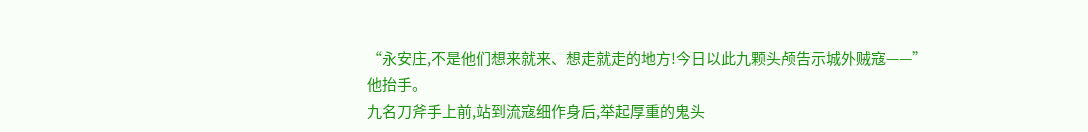“永安庄,不是他们想来就来、想走就走的地方!今日以此九颗头颅告示城外贼寇——”
他抬手。
九名刀斧手上前,站到流寇细作身后,举起厚重的鬼头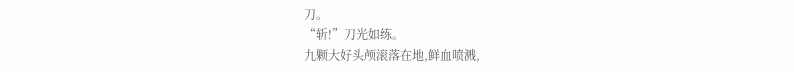刀。
“斩!”刀光如练。
九颗大好头颅滚落在地,鲜血喷溅,